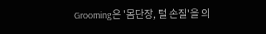Grooming은 '몸단장, 털 손질'을 의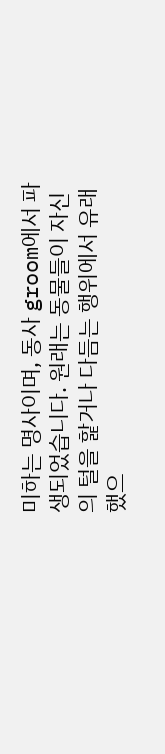미하는 명사이며, 동사 groom에서 파생되었습니다. 원래는 동물들이 자신의 털을 핥거나 다듬는 행위에서 유래했으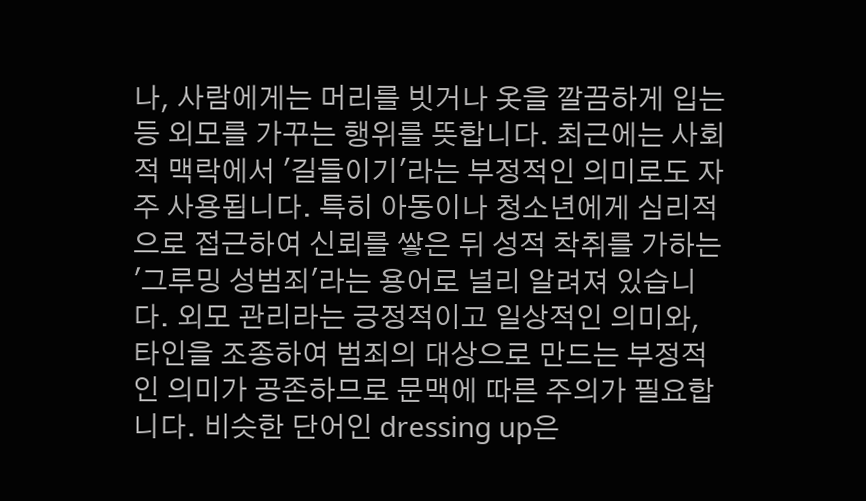나, 사람에게는 머리를 빗거나 옷을 깔끔하게 입는 등 외모를 가꾸는 행위를 뜻합니다. 최근에는 사회적 맥락에서 '길들이기'라는 부정적인 의미로도 자주 사용됩니다. 특히 아동이나 청소년에게 심리적으로 접근하여 신뢰를 쌓은 뒤 성적 착취를 가하는 '그루밍 성범죄'라는 용어로 널리 알려져 있습니다. 외모 관리라는 긍정적이고 일상적인 의미와, 타인을 조종하여 범죄의 대상으로 만드는 부정적인 의미가 공존하므로 문맥에 따른 주의가 필요합니다. 비슷한 단어인 dressing up은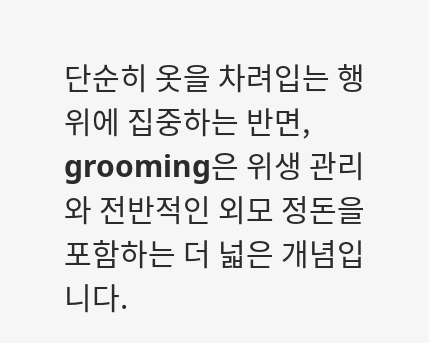단순히 옷을 차려입는 행위에 집중하는 반면, grooming은 위생 관리와 전반적인 외모 정돈을 포함하는 더 넓은 개념입니다.